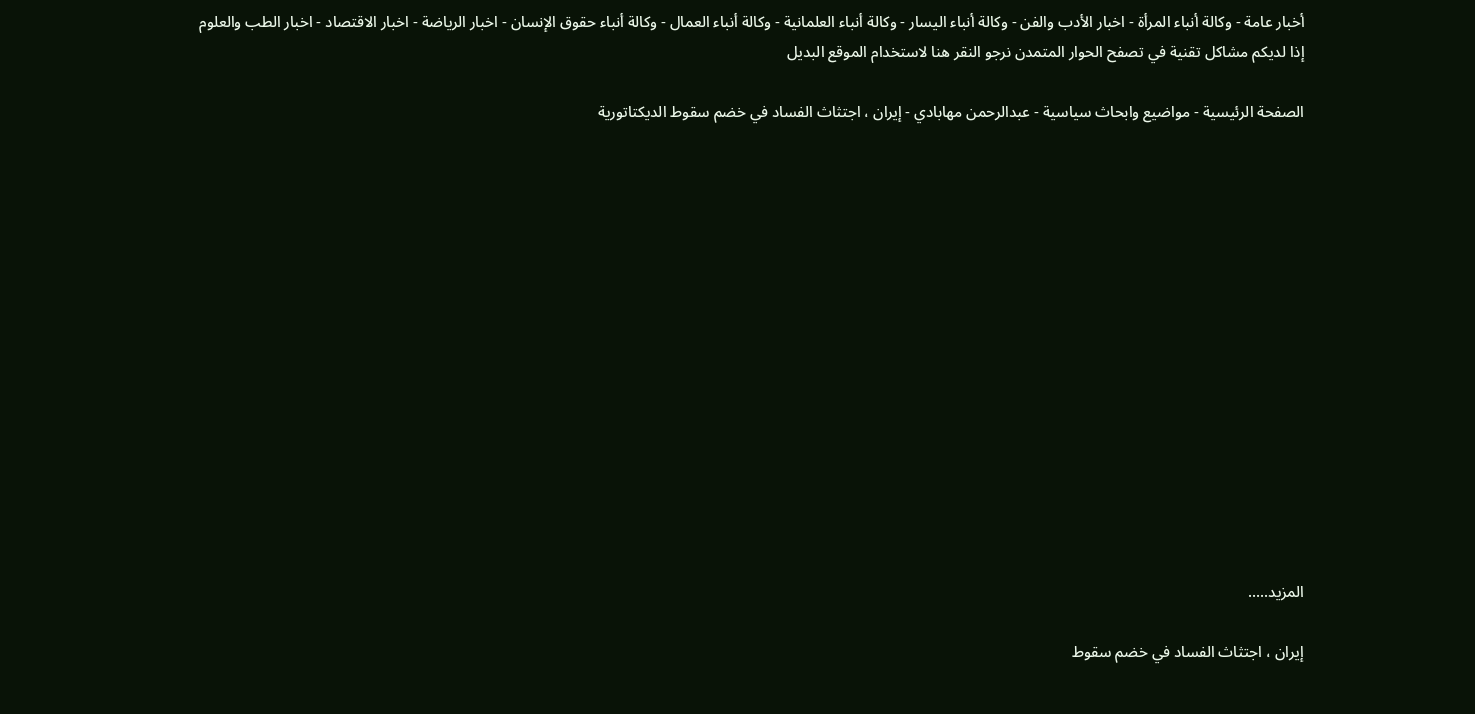أخبار عامة - وكالة أنباء المرأة - اخبار الأدب والفن - وكالة أنباء اليسار - وكالة أنباء العلمانية - وكالة أنباء العمال - وكالة أنباء حقوق الإنسان - اخبار الرياضة - اخبار الاقتصاد - اخبار الطب والعلوم
إذا لديكم مشاكل تقنية في تصفح الحوار المتمدن نرجو النقر هنا لاستخدام الموقع البديل

الصفحة الرئيسية - مواضيع وابحاث سياسية - عبدالرحمن مهابادي - إيران ، اجتثاث الفساد في خضم سقوط الديكتاتورية















المزيد.....

إيران ، اجتثاث الفساد في خضم سقوط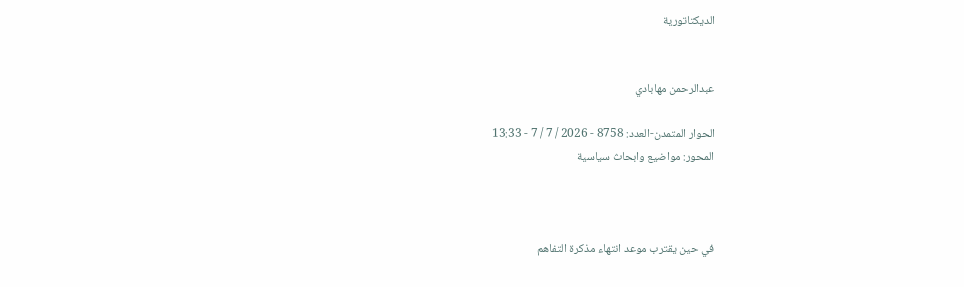الديكتاتورية


عبدالرحمن مهابادي

الحوار المتمدن-العدد: 8758 - 2026 / 7 / 7 - 13:33
المحور: مواضيع وابحاث سياسية



في حين يقترب موعد انتهاء مذكرة التفاهم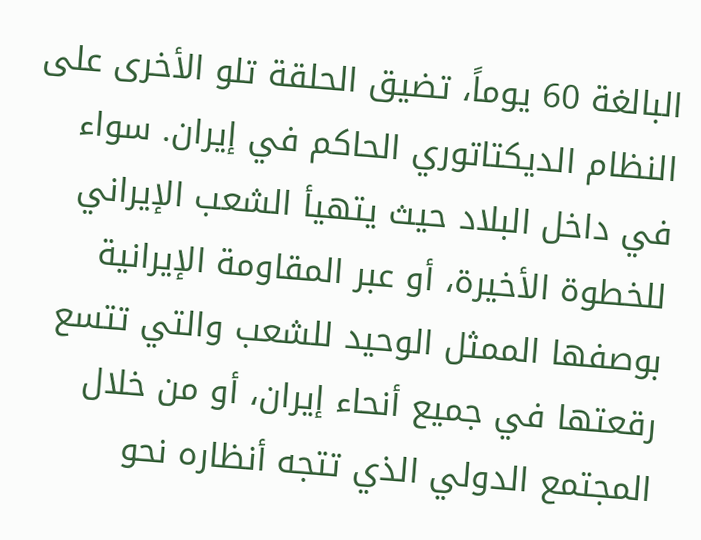البالغة 60 يوماً، تضيق الحلقة تلو الأخرى على النظام الديكتاتوري الحاكم في إيران. سواء في داخل البلاد حيث يتهيأ الشعب الإيراني للخطوة الأخيرة، أو عبر المقاومة الإيرانية بوصفها الممثل الوحيد للشعب والتي تتسع رقعتها في جميع أنحاء إيران، أو من خلال المجتمع الدولي الذي تتجه أنظاره نحو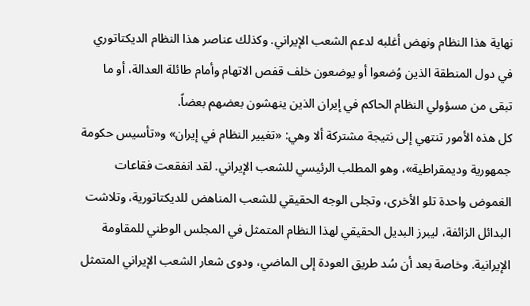نهاية هذا النظام ونهض أغلبه لدعم الشعب الإيراني. وكذلك عناصر هذا النظام الديكتاتوري في دول المنطقة الذين وُضعوا أو يوضعون خلف قفص الاتهام وأمام طائلة العدالة، أو ما تبقى من مسؤولي النظام الحاكم في إيران الذين ينهشون بعضهم بعضاً.
كل هذه الأمور تنتهي إلى نتيجة مشتركة ألا وهي: «تغيير النظام في إيران» و«تأسيس حكومة جمهورية وديمقراطية»، وهو المطلب الرئيسي للشعب الإيراني. لقد انفقعت فقاعات الغموض واحدة تلو الأخرى، وتجلى الوجه الحقيقي للشعب المناهض للديكتاتورية، وتلاشت البدائل الزائفة، ليبرز البديل الحقيقي لهذا النظام المتمثل في المجلس الوطني للمقاومة الإيرانية. وخاصة بعد أن سُد طريق العودة إلى الماضي، ودوى شعار الشعب الإيراني المتمثل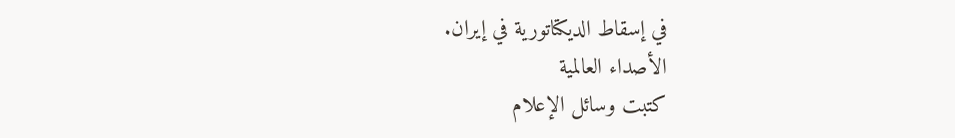في إسقاط الديكتاتورية في إيران.
الأصداء العالمية
كتبت وسائل الإعلام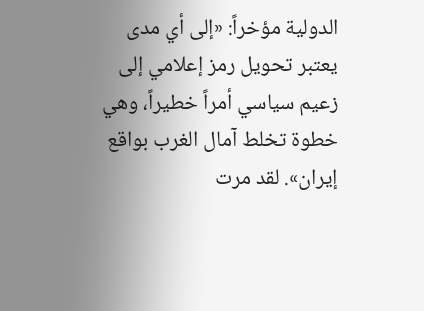الدولية مؤخراً: «إلى أي مدى يعتبر تحويل رمز إعلامي إلى زعيم سياسي أمراً خطيراً، وهي خطوة تخلط آمال الغرب بواقع إيران». لقد مرت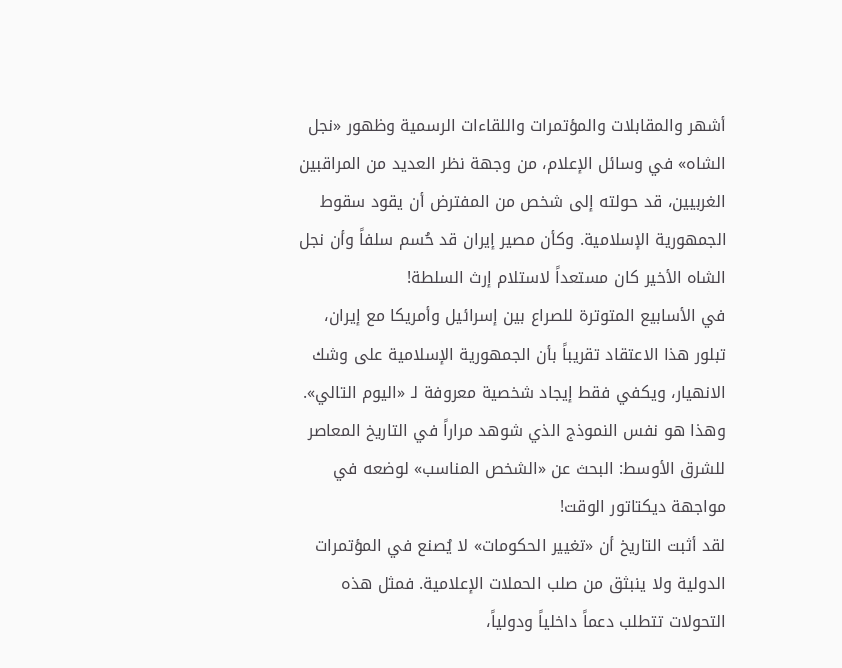أشهر والمقابلات والمؤتمرات واللقاءات الرسمية وظهور «نجل الشاه» في وسائل الإعلام، من وجهة نظر العديد من المراقبين الغربيين، قد حولته إلى شخص من المفترض أن يقود سقوط الجمهورية الإسلامية. وكأن مصير إيران قد حُسم سلفاً وأن نجل الشاه الأخير كان مستعداً لاستلام إرث السلطة!
في الأسابيع المتوترة للصراع بين إسرائيل وأمريكا مع إيران، تبلور هذا الاعتقاد تقريباً بأن الجمهورية الإسلامية على وشك الانهيار، ويكفي فقط إيجاد شخصية معروفة لـ «اليوم التالي». وهذا هو نفس النموذج الذي شوهد مراراً في التاريخ المعاصر للشرق الأوسط: البحث عن «الشخص المناسب» لوضعه في مواجهة ديكتاتور الوقت!
لقد أثبت التاريخ أن «تغيير الحكومات» لا يُصنع في المؤتمرات الدولية ولا ينبثق من صلب الحملات الإعلامية. فمثل هذه التحولات تتطلب دعماً داخلياً ودولياً،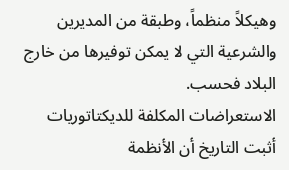وهيكلاً منظماً، وطبقة من المديرين والشرعية التي لا يمكن توفيرها من خارج البلاد فحسب.
الاستعراضات المكلفة للديكتاتوريات
أثبت التاريخ أن الأنظمة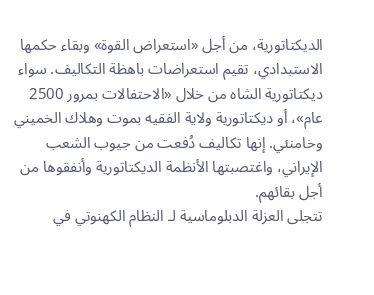الديكتاتورية، من أجل «استعراض القوة» وبقاء حكمها الاستبدادي، تقيم استعراضات باهظة التكاليف. سواء ديكتاتورية الشاه من خلال «الاحتفالات بمرور 2500 عام»، أو ديكتاتورية ولاية الفقيه بموت وهلاك الخميني وخامنئي. إنها تكاليف دُفعت من جيوب الشعب الإيراني، واغتصبتها الأنظمة الديكتاتورية وأنفقوها من أجل بقائهم.
تتجلى العزلة الدبلوماسية لـ النظام الكهنوتي في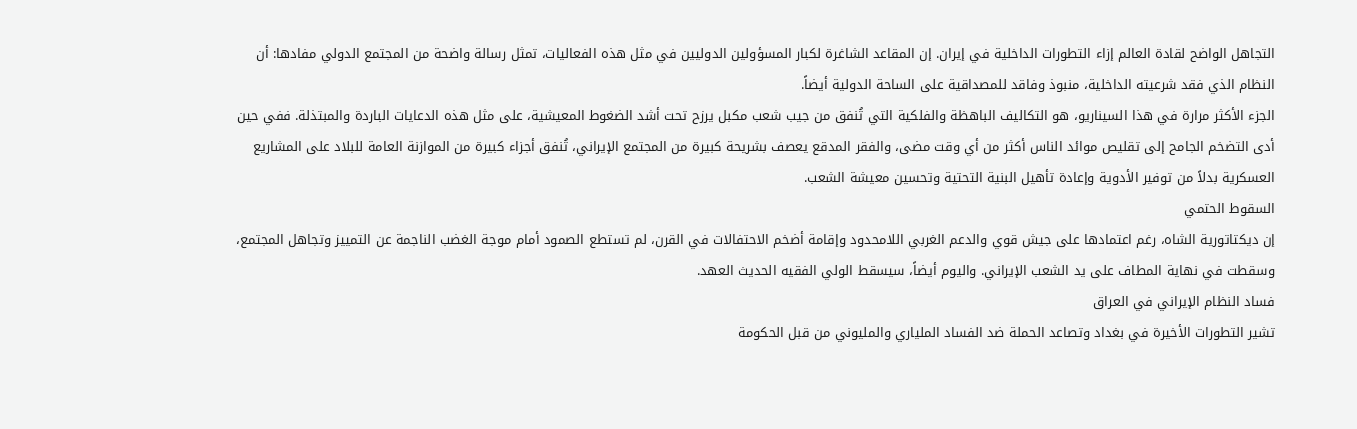التجاهل الواضح لقادة العالم إزاء التطورات الداخلية في إيران. إن المقاعد الشاغرة لكبار المسؤولين الدوليين في مثل هذه الفعاليات، تمثل رسالة واضحة من المجتمع الدولي مفادها: أن النظام الذي فقد شرعيته الداخلية، منبوذ وفاقد للمصداقية على الساحة الدولية أيضاً.
الجزء الأكثر مرارة في هذا السيناريو، هو التكاليف الباهظة والفلكية التي تُنفق من جيب شعب مكبل يرزح تحت أشد الضغوط المعيشية، على مثل هذه الدعايات الباردة والمبتذلة. ففي حين أدى التضخم الجامح إلى تقليص موائد الناس أكثر من أي وقت مضى، والفقر المدقع يعصف بشريحة كبيرة من المجتمع الإيراني، تُنفق أجزاء كبيرة من الموازنة العامة للبلاد على المشاريع العسكرية بدلاً من توفير الأدوية وإعادة تأهيل البنية التحتية وتحسين معيشة الشعب.
السقوط الحتمي
إن ديكتاتورية الشاه، رغم اعتمادها على جيش قوي والدعم الغربي اللامحدود وإقامة أضخم الاحتفالات في القرن، لم تستطع الصمود أمام موجة الغضب الناجمة عن التمييز وتجاهل المجتمع، وسقطت في نهاية المطاف على يد الشعب الإيراني. واليوم أيضاً، سيسقط الولي الفقيه الحديث العهد.
فساد النظام الإيراني في العراق
تشير التطورات الأخيرة في بغداد وتصاعد الحملة ضد الفساد الملياري والمليوني من قبل الحكومة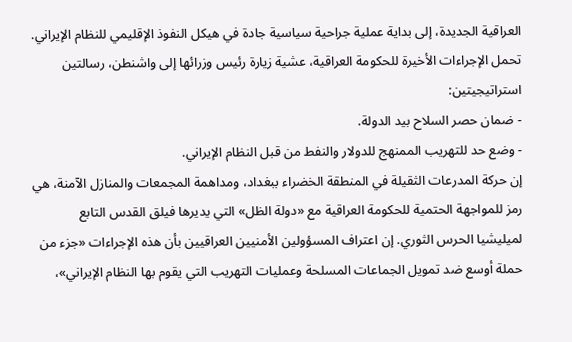العراقية الجديدة، إلى بداية عملية جراحية سياسية جادة في هيكل النفوذ الإقليمي للنظام الإيراني.
تحمل الإجراءات الأخيرة للحكومة العراقية، عشية زيارة رئيس وزرائها إلى واشنطن، رسالتين استراتيجيتين:
- ضمان حصر السلاح بيد الدولة.
- وضع حد للتهريب الممنهج للدولار والنفط من قبل النظام الإيراني.
إن حركة المدرعات الثقيلة في المنطقة الخضراء ببغداد، ومداهمة المجمعات والمنازل الآمنة، هي رمز للمواجهة الحتمية للحكومة العراقية مع «دولة الظل» التي يديرها فيلق القدس التابع لميليشيا الحرس الثوري. إن اعتراف المسؤولين الأمنيين العراقيين بأن هذه الإجراءات «جزء من حملة أوسع ضد تمويل الجماعات المسلحة وعمليات التهريب التي يقوم بها النظام الإيراني»،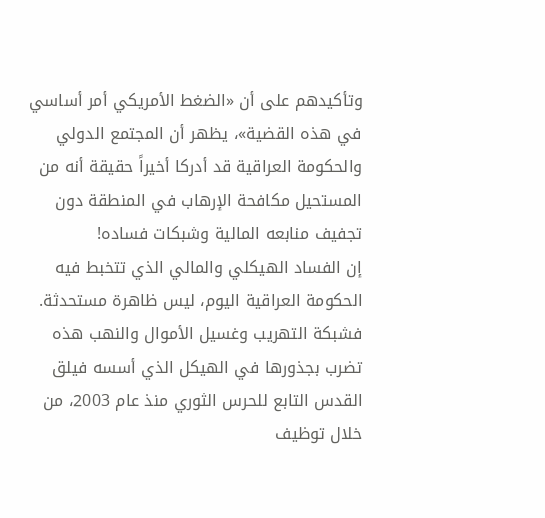وتأكيدهم على أن «الضغط الأمريكي أمر أساسي في هذه القضية»، يظهر أن المجتمع الدولي والحكومة العراقية قد أدركا أخيراً حقيقة أنه من المستحيل مكافحة الإرهاب في المنطقة دون تجفيف منابعه المالية وشبكات فساده!
إن الفساد الهيكلي والمالي الذي تتخبط فيه الحكومة العراقية اليوم، ليس ظاهرة مستحدثة. فشبكة التهريب وغسيل الأموال والنهب هذه تضرب بجذورها في الهيكل الذي أسسه فيلق القدس التابع للحرس الثوري منذ عام 2003، من خلال توظيف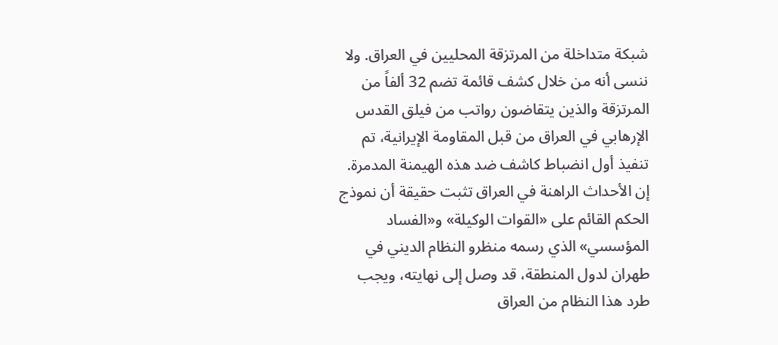شبكة متداخلة من المرتزقة المحليين في العراق. ولا ننسى أنه من خلال كشف قائمة تضم 32 ألفاً من المرتزقة والذين يتقاضون رواتب من فيلق القدس الإرهابي في العراق من قبل المقاومة الإيرانية، تم تنفيذ أول انضباط كاشف ضد هذه الهيمنة المدمرة.
إن الأحداث الراهنة في العراق تثبت حقيقة أن نموذج الحكم القائم على «القوات الوكيلة» و«الفساد المؤسسي» الذي رسمه منظرو النظام الديني في طهران لدول المنطقة، قد وصل إلى نهايته، ويجب طرد هذا النظام من العراق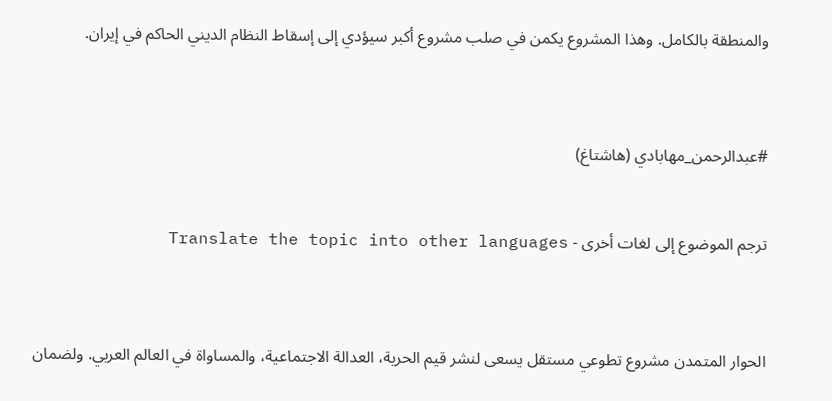والمنطقة بالكامل. وهذا المشروع يكمن في صلب مشروع أكبر سيؤدي إلى إسقاط النظام الديني الحاكم في إيران.



#عبدالرحمن_مهابادي (هاشتاغ)


ترجم الموضوع إلى لغات أخرى - Translate the topic into other languages



الحوار المتمدن مشروع تطوعي مستقل يسعى لنشر قيم الحرية، العدالة الاجتماعية، والمساواة في العالم العربي. ولضمان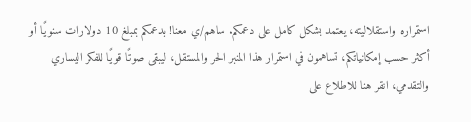استمراره واستقلاليته، يعتمد بشكل كامل على دعمكم. ساهم/ي معنا! بدعمكم بمبلغ 10 دولارات سنويًا أو أكثر حسب إمكانياتكم، تساهمون في استمرار هذا المنبر الحر والمستقل، ليبقى صوتًا قويًا للفكر اليساري والتقدمي، انقر هنا للاطلاع على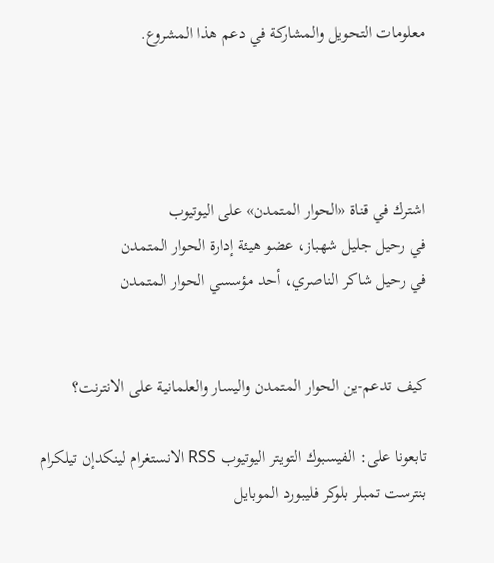معلومات التحويل والمشاركة في دعم هذا المشروع.




اشترك في قناة «الحوار المتمدن» على اليوتيوب
في رحيل جليل شهباز، عضو هيئة إدارة الحوار المتمدن
في رحيل شاكر الناصري، أحد مؤسسي الحوار المتمدن


كيف تدعم-ين الحوار المتمدن واليسار والعلمانية على الانترنت؟

تابعونا على: الفيسبوك التويتر اليوتيوب RSS الانستغرام لينكدإن تيلكرام بنترست تمبلر بلوكر فليبورد الموبايل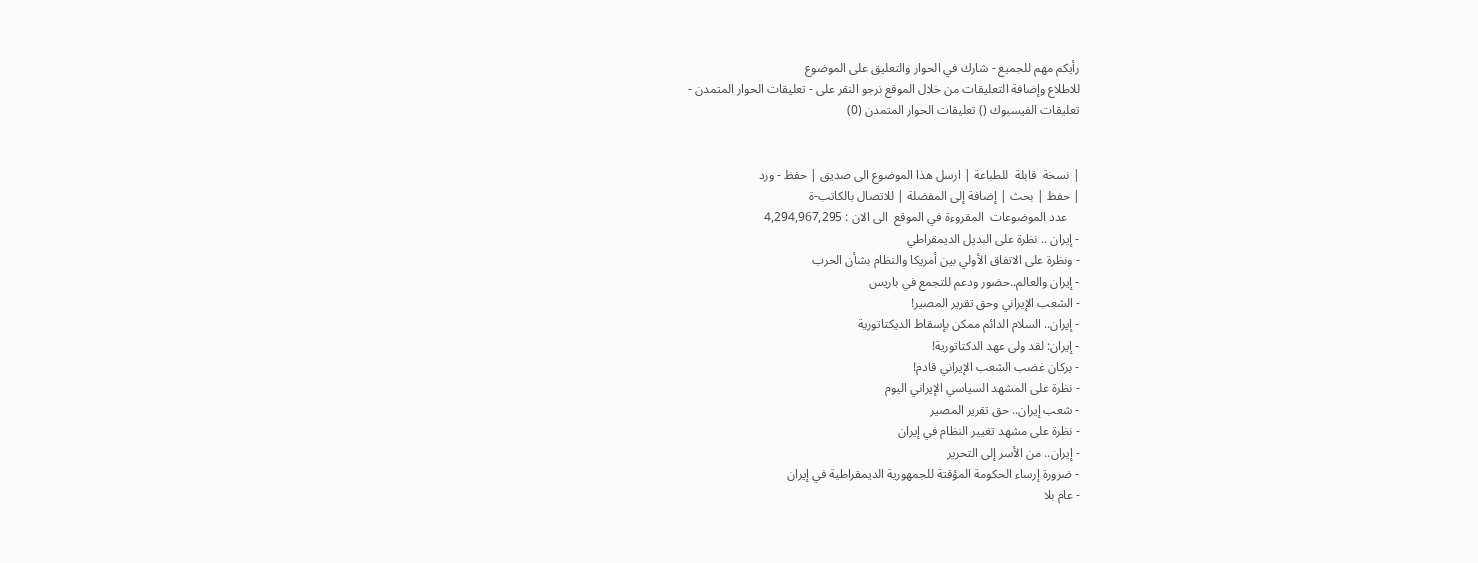رأيكم مهم للجميع - شارك في الحوار والتعليق على الموضوع
للاطلاع وإضافة التعليقات من خلال الموقع نرجو النقر على - تعليقات الحوار المتمدن -
تعليقات الفيسبوك () تعليقات الحوار المتمدن (0)


| نسخة  قابلة  للطباعة | ارسل هذا الموضوع الى صديق | حفظ - ورد
| حفظ | بحث | إضافة إلى المفضلة | للاتصال بالكاتب-ة
    عدد الموضوعات  المقروءة في الموقع  الى الان : 4,294,967,295
- إيران .. نظرة على البديل الديمقراطي
- ونظرة على الاتفاق الأولي بين أمريكا والنظام بشأن الحرب
- إيران والعالم..حضور ودعم للتجمع في باريس
- الشعب الإيراني وحق تقرير المصير!
- إيران.. السلام الدائم ممكن بإسقاط الديكتاتورية
- إيران: لقد ولى عهد الدكتاتورية!
- بركان غضب الشعب الإيراني قادم!
- نظرة على المشهد السياسي الإيراني اليوم
- شعب إيران.. حق تقرير المصير
- نظرة على مشهد تغيير النظام في إيران
- إيران.. من الأسر إلى التحرير
- ضرورة إرساء الحكومة المؤقتة للجمهورية الديمقراطية في إيران
- عام بلا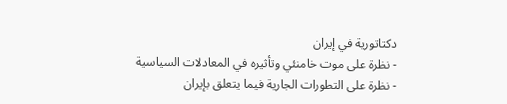دكتاتورية في إيران
- نظرة على موت خامنئي وتأثيره في المعادلات السياسية
- نظرة على التطورات الجارية فيما يتعلق بإيران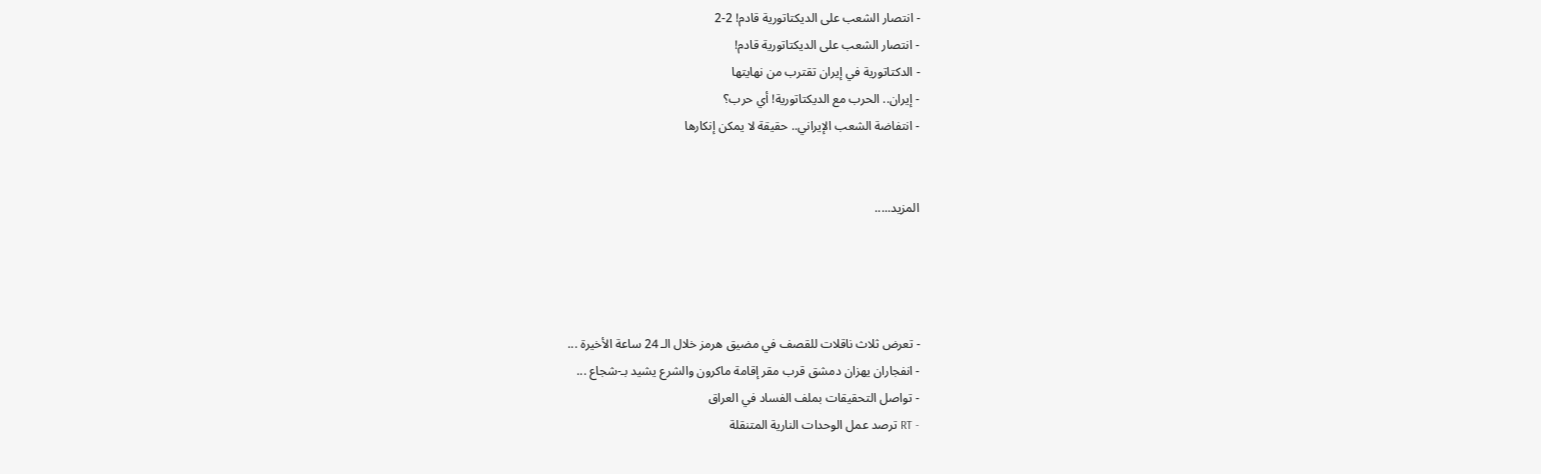- انتصار الشعب على الديكتاتورية قادم! 2-2
- انتصار الشعب على الديكتاتورية قادم!
- الدكتاتورية في إيران تقترب من نهايتها
- إيران.. الحرب مع الديكتاتورية! أي حرب؟
- انتفاضة الشعب الإيراني.. حقيقة لا يمكن إنكارها


المزيد.....




- تعرض ثلاث ناقلات للقصف في مضيق هرمز خلال الـ 24 ساعة الأخيرة ...
- انفجاران يهزان دمشق قرب مقر إقامة ماكرون والشرع يشيد بـ-شجاع ...
- تواصل التحقيقات بملف الفساد في العراق
- RT ترصد عمل الوحدات النارية المتنقلة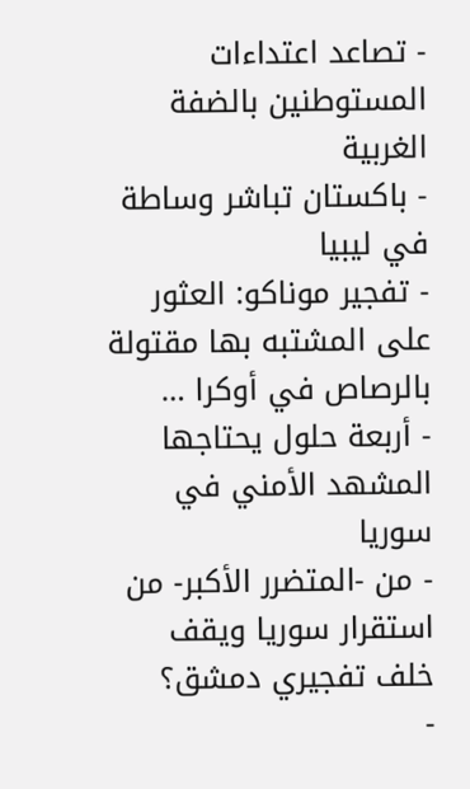- تصاعد اعتداءات المستوطنين بالضفة الغربية
- باكستان تباشر وساطة في ليبيا
- تفجير موناكو: العثور على المشتبه بها مقتولة بالرصاص في أوكرا ...
- أربعة حلول يحتاجها المشهد الأمني في سوريا
- من -المتضرر الأكبر- من استقرار سوريا ويقف خلف تفجيري دمشق؟
-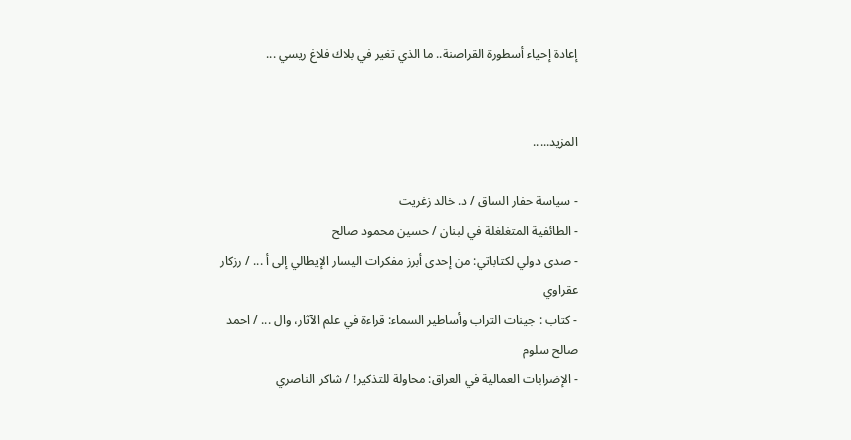إعادة إحياء أسطورة القراصنة.. ما الذي تغير في بلاك فلاغ ريسي ...


المزيد.....

- سياسة حفار الساق / د. خالد زغريت
- الطائفية المتغلغلة في لبنان / حسين محمود صالح
- صدى دولي لكتاباتي: من إحدى أبرز مفكرات اليسار الإيطالي إلى أ ... / رزكار عقراوي
- كتاب : جينات التراب وأساطير السماء: قراءة في علم الآثار، وال ... / احمد صالح سلوم
- الإضرابات العمالية في العراق: محاولة للتذكير! / شاكر الناصري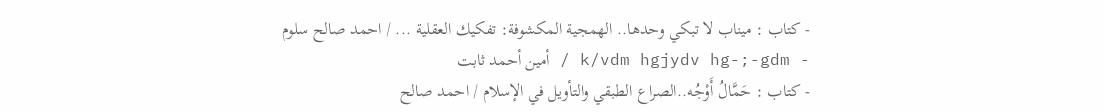- كتاب : ميناب لا تبكي وحدها.. الهمجية المكشوفة: تفكيك العقلية ... / احمد صالح سلوم
- k/vdm hgjydv hg-;-gdm / أمين أحمد ثابت
- كتاب : حَمَّالُ أَوْجُه..الصراع الطبقي والتأويل في الإسلام / احمد صالح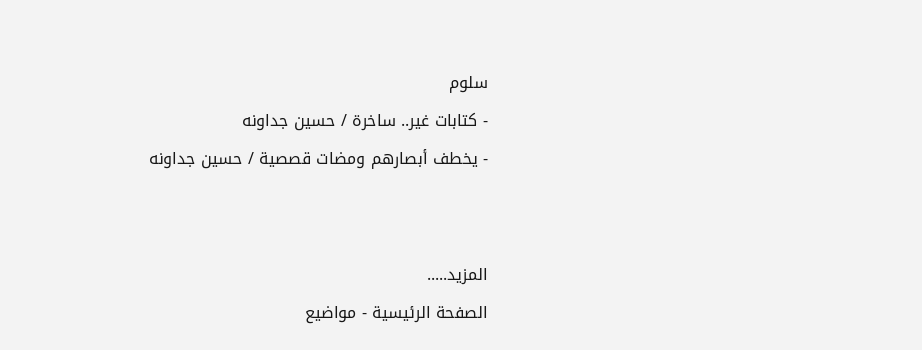سلوم
- كتابات غير.. ساخرة / حسين جداونه
- يخطف أبصارهم ومضات قصصية / حسين جداونه


المزيد.....
الصفحة الرئيسية - مواضيع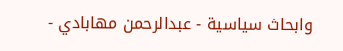وابحاث سياسية - عبدالرحمن مهابادي -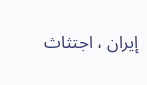إيران ، اجتثاث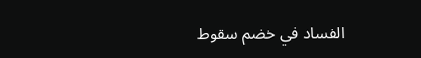الفساد في خضم سقوط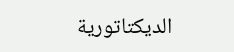الديكتاتورية